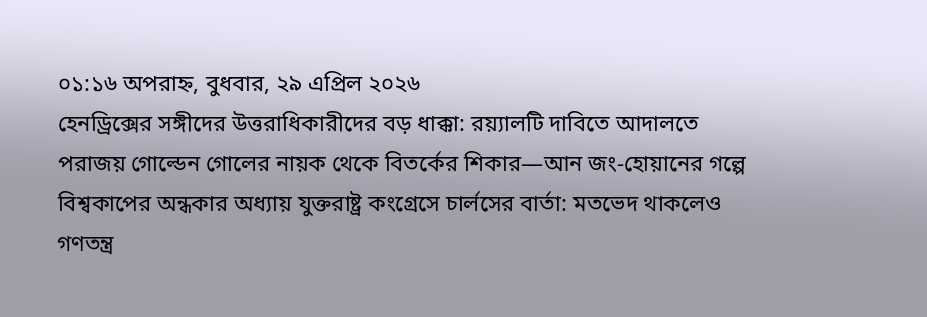০১:১৬ অপরাহ্ন, বুধবার, ২৯ এপ্রিল ২০২৬
হেনড্রিক্সের সঙ্গীদের উত্তরাধিকারীদের বড় ধাক্কা: রয়্যালটি দাবিতে আদালতে পরাজয় গোল্ডেন গোলের নায়ক থেকে বিতর্কের শিকার—আন জং-হোয়ানের গল্পে বিশ্বকাপের অন্ধকার অধ্যায় যুক্তরাষ্ট্র কংগ্রেসে চার্লসের বার্তা: মতভেদ থাকলেও গণতন্ত্র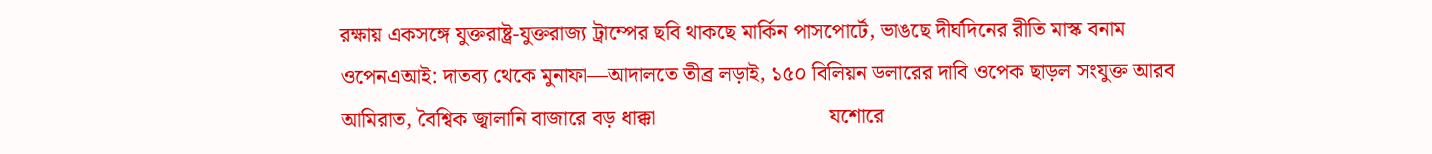রক্ষায় একসঙ্গে যুক্তরাষ্ট্র-যুক্তরাজ্য ট্রাম্পের ছবি থাকছে মার্কিন পাসপোর্টে, ভাঙছে দীর্ঘদিনের রীতি মাস্ক বনাম ওপেনএআই: দাতব্য থেকে মুনাফা—আদালতে তীব্র লড়াই, ১৫০ বিলিয়ন ডলারের দাবি ওপেক ছাড়ল সংযুক্ত আরব আমিরাত, বৈশ্বিক জ্বালানি বাজারে বড় ধাক্কা                                যশোরে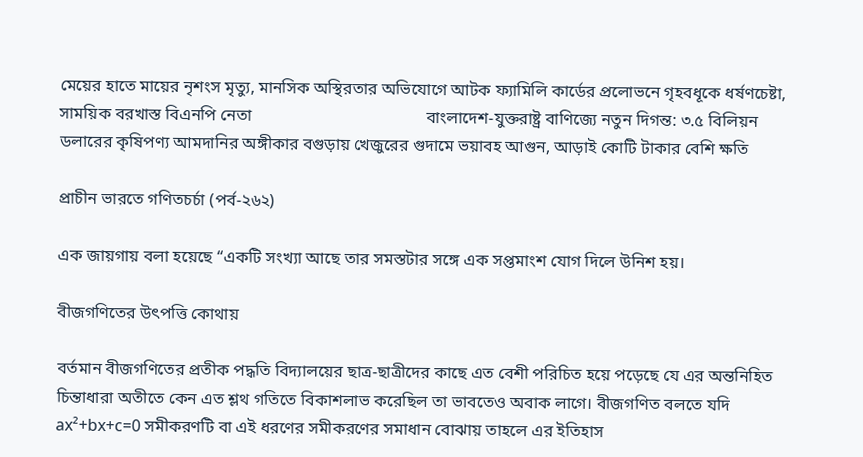মেয়ের হাতে মায়ের নৃশংস মৃত্যু, মানসিক অস্থিরতার অভিযোগে আটক ফ্যামিলি কার্ডের প্রলোভনে গৃহবধূকে ধর্ষণচেষ্টা, সাময়িক বরখাস্ত বিএনপি নেতা                                          বাংলাদেশ-যুক্তরাষ্ট্র বাণিজ্যে নতুন দিগন্ত: ৩.৫ বিলিয়ন ডলারের কৃষিপণ্য আমদানির অঙ্গীকার বগুড়ায় খেজুরের গুদামে ভয়াবহ আগুন, আড়াই কোটি টাকার বেশি ক্ষতি

প্রাচীন ভারতে গণিতচর্চা (পর্ব-২৬২)

এক জায়গায় বলা হয়েছে “একটি সংখ্যা আছে তার সমস্তটার সঙ্গে এক সপ্তমাংশ যোগ দিলে উনিশ হয়।

বীজগণিতের উৎপত্তি কোথায়

বর্তমান বীজগণিতের প্রতীক পদ্ধতি বিদ্যালয়ের ছাত্র-ছাত্রীদের কাছে এত বেশী পরিচিত হয়ে পড়েছে যে এর অন্তনিহিত চিন্তাধারা অতীতে কেন এত শ্লথ গতিতে বিকাশলাভ করেছিল তা ভাবতেও অবাক লাগে। বীজগণিত বলতে যদি ax²+bx+c=0 সমীকরণটি বা এই ধরণের সমীকরণের সমাধান বোঝায় তাহলে এর ইতিহাস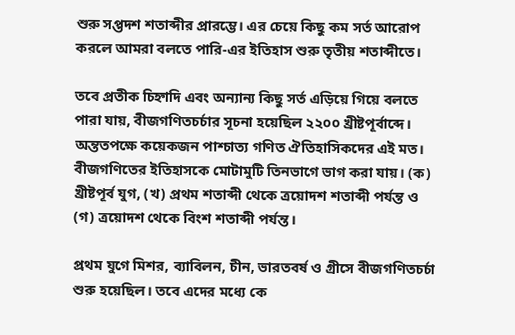শুরু সপ্তদশ শতাব্দীর প্রারম্ভে। এর চেয়ে কিছু কম সর্ত আরোপ করলে আমরা বলতে পারি-এর ইতিহাস শুরু তৃতীয় শতাব্দীতে।

তবে প্রতীক চিহ্নাদি এবং অন্যান্য কিছু সর্ত এড়িয়ে গিয়ে বলতে পারা যায়, বীজগণিতচর্চার সূচনা হয়েছিল ২২০০ খ্রীষ্টপূর্বাব্দে। অন্ততপক্ষে কয়েকজন পাশ্চাত্য গণিত ঐতিহাসিকদের এই মত। বীজগণিতের ইতিহাসকে মোটামুটি তিনভাগে ভাগ করা যায়। (ক) খ্রীষ্টপূর্ব যুগ, (খ) প্রথম শতাব্দী থেকে ত্রয়োদশ শতাব্দী পর্যন্ত ও (গ) ত্রয়োদশ থেকে বিংশ শতাব্দী পর্যন্ত।

প্রথম যুগে মিশর, ব্যাবিলন, চীন, ভারতবর্ষ ও গ্রীসে বীজগণিতচর্চা শুরু হয়েছিল। তবে এদের মধ্যে কে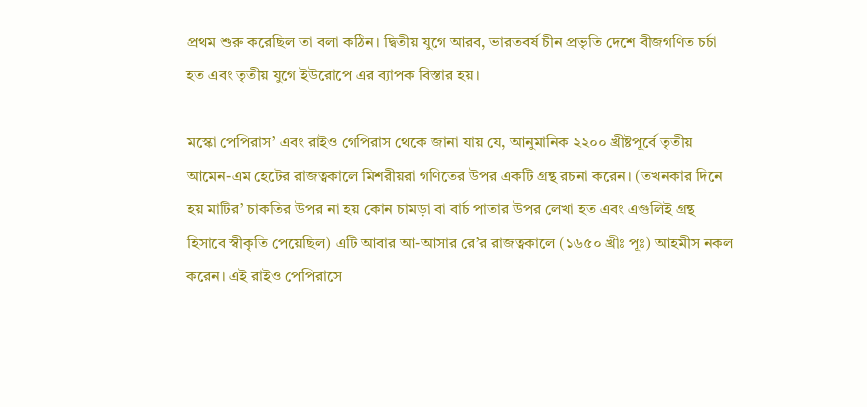প্রথম শুরু করেছিল তা বলা কঠিন। দ্বিতীয় যুগে আরব, ভারতবর্ষ চীন প্রভৃতি দেশে বীজগণিত চর্চা হত এবং তৃতীয় যুগে ইউরোপে এর ব্যাপক বিস্তার হয়।

মস্কো পেপিরাস’ এবং রাইও গেপিরাস থেকে জানা যায় যে, আনুমানিক ২২০০ খ্রীষ্টপূর্বে তৃতীয় আমেন-এম হেটের রাজত্বকালে মিশরীয়রা গণিতের উপর একটি গ্রন্থ রচনা করেন। (তখনকার দিনে হয় মাটির’ চাকতির উপর না হয় কোন চামড়া বা বার্চ পাতার উপর লেখা হত এবং এগুলিই গ্রন্থ হিসাবে স্বীকৃতি পেয়েছিল) এটি আবার আ-আসার রে’র রাজত্বকালে (১৬৫০ খ্রীঃ পূঃ) আহমীস নকল করেন। এই রাইও পেপিরাসে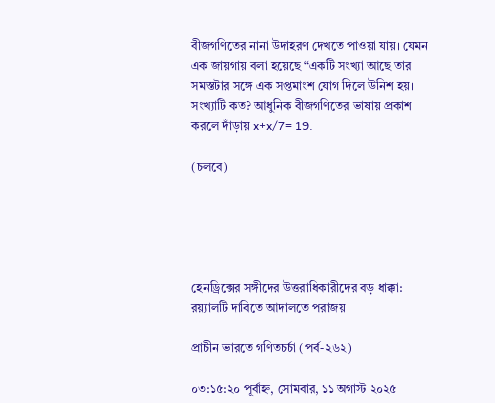বীজগণিতের নানা উদাহরণ দেখতে পাওয়া যায়। যেমন এক জায়গায় বলা হয়েছে “একটি সংখ্যা আছে তার সমস্তটার সঙ্গে এক সপ্তমাংশ যোগ দিলে উনিশ হয়। সংখ্যাটি কত? আধুনিক বীজগণিতের ভাষায় প্রকাশ করলে দাঁড়ায় x+x/7= 19.

(চলবে)





হেনড্রিক্সের সঙ্গীদের উত্তরাধিকারীদের বড় ধাক্কা: রয়্যালটি দাবিতে আদালতে পরাজয়

প্রাচীন ভারতে গণিতচর্চা (পর্ব-২৬২)

০৩:১৫:২০ পূর্বাহ্ন, সোমবার, ১১ অগাস্ট ২০২৫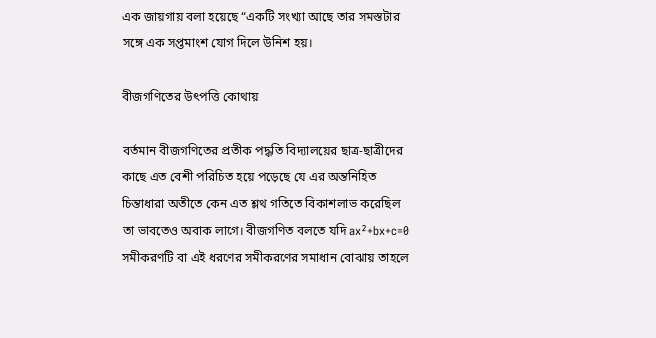এক জায়গায় বলা হয়েছে “একটি সংখ্যা আছে তার সমস্তটার সঙ্গে এক সপ্তমাংশ যোগ দিলে উনিশ হয়।

বীজগণিতের উৎপত্তি কোথায়

বর্তমান বীজগণিতের প্রতীক পদ্ধতি বিদ্যালয়ের ছাত্র-ছাত্রীদের কাছে এত বেশী পরিচিত হয়ে পড়েছে যে এর অন্তনিহিত চিন্তাধারা অতীতে কেন এত শ্লথ গতিতে বিকাশলাভ করেছিল তা ভাবতেও অবাক লাগে। বীজগণিত বলতে যদি ax²+bx+c=0 সমীকরণটি বা এই ধরণের সমীকরণের সমাধান বোঝায় তাহলে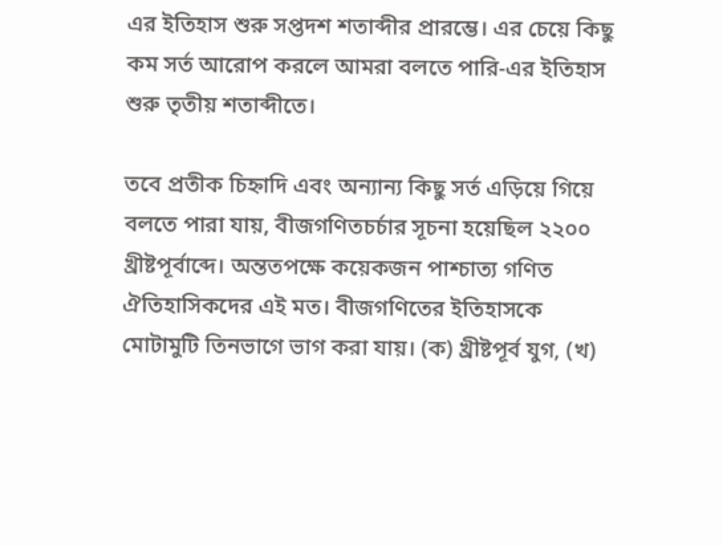এর ইতিহাস শুরু সপ্তদশ শতাব্দীর প্রারম্ভে। এর চেয়ে কিছু কম সর্ত আরোপ করলে আমরা বলতে পারি-এর ইতিহাস শুরু তৃতীয় শতাব্দীতে।

তবে প্রতীক চিহ্নাদি এবং অন্যান্য কিছু সর্ত এড়িয়ে গিয়ে বলতে পারা যায়, বীজগণিতচর্চার সূচনা হয়েছিল ২২০০ খ্রীষ্টপূর্বাব্দে। অন্ততপক্ষে কয়েকজন পাশ্চাত্য গণিত ঐতিহাসিকদের এই মত। বীজগণিতের ইতিহাসকে মোটামুটি তিনভাগে ভাগ করা যায়। (ক) খ্রীষ্টপূর্ব যুগ, (খ)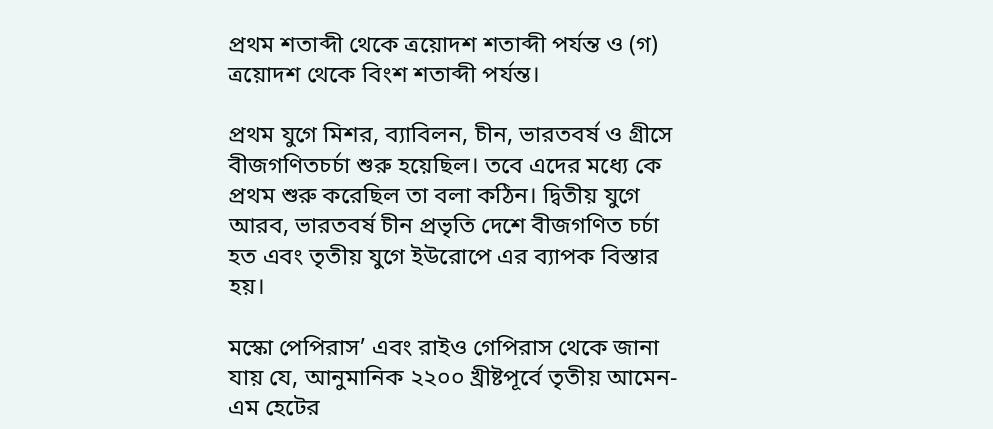প্রথম শতাব্দী থেকে ত্রয়োদশ শতাব্দী পর্যন্ত ও (গ) ত্রয়োদশ থেকে বিংশ শতাব্দী পর্যন্ত।

প্রথম যুগে মিশর, ব্যাবিলন, চীন, ভারতবর্ষ ও গ্রীসে বীজগণিতচর্চা শুরু হয়েছিল। তবে এদের মধ্যে কে প্রথম শুরু করেছিল তা বলা কঠিন। দ্বিতীয় যুগে আরব, ভারতবর্ষ চীন প্রভৃতি দেশে বীজগণিত চর্চা হত এবং তৃতীয় যুগে ইউরোপে এর ব্যাপক বিস্তার হয়।

মস্কো পেপিরাস’ এবং রাইও গেপিরাস থেকে জানা যায় যে, আনুমানিক ২২০০ খ্রীষ্টপূর্বে তৃতীয় আমেন-এম হেটের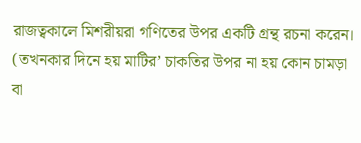রাজত্বকালে মিশরীয়রা গণিতের উপর একটি গ্রন্থ রচনা করেন। (তখনকার দিনে হয় মাটির’ চাকতির উপর না হয় কোন চামড়া বা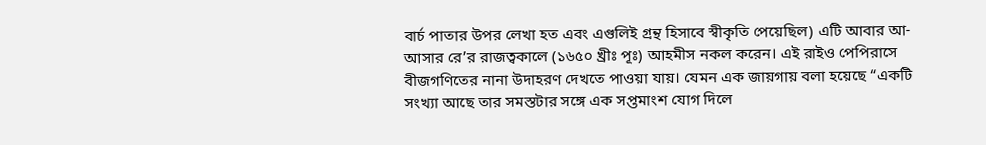বার্চ পাতার উপর লেখা হত এবং এগুলিই গ্রন্থ হিসাবে স্বীকৃতি পেয়েছিল) এটি আবার আ-আসার রে’র রাজত্বকালে (১৬৫০ খ্রীঃ পূঃ) আহমীস নকল করেন। এই রাইও পেপিরাসে বীজগণিতের নানা উদাহরণ দেখতে পাওয়া যায়। যেমন এক জায়গায় বলা হয়েছে “একটি সংখ্যা আছে তার সমস্তটার সঙ্গে এক সপ্তমাংশ যোগ দিলে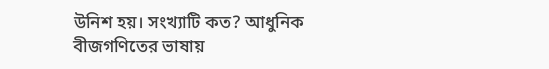উনিশ হয়। সংখ্যাটি কত? আধুনিক বীজগণিতের ভাষায়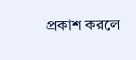প্রকাশ করলে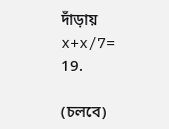দাঁড়ায় x+x/7= 19.

(চলবে)